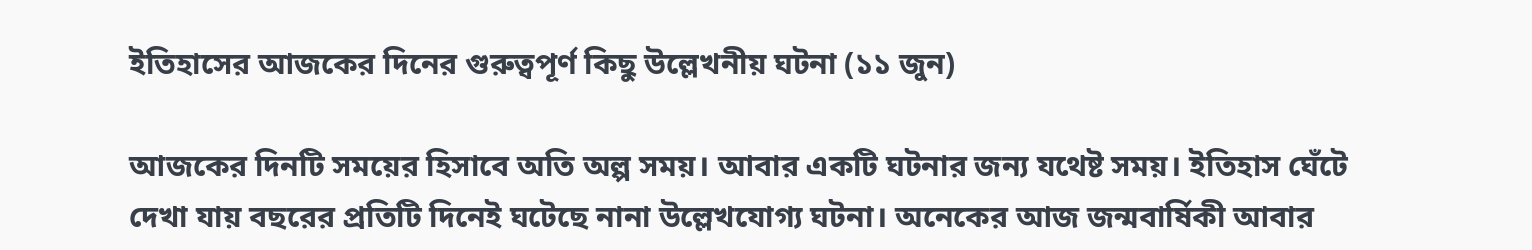ইতিহাসের আজকের দিনের গুরুত্বপূর্ণ কিছু উল্লেখনীয় ঘটনা (১১ জুন)

আজকের দিনটি সময়ের হিসাবে অতি অল্প সময়। আবার একটি ঘটনার জন্য যথেষ্ট সময়। ইতিহাস ঘেঁটে দেখা যায় বছরের প্রতিটি দিনেই ঘটেছে নানা উল্লেখযোগ্য ঘটনা। অনেকের আজ জন্মবার্ষিকী আবার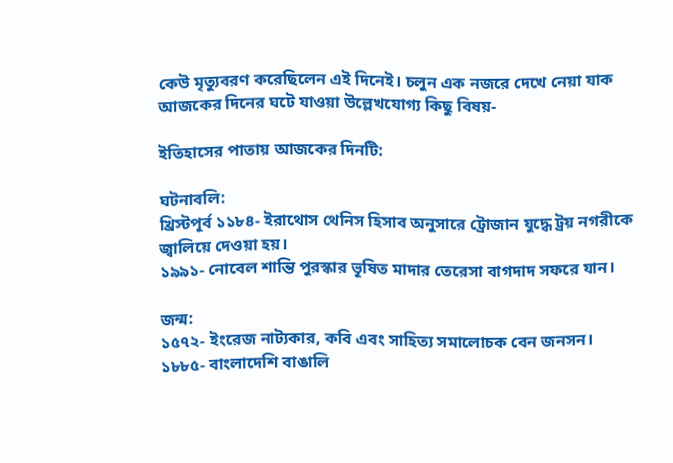কেউ মৃত্যুবরণ করেছিলেন এই দিনেই। চলুন এক নজরে দেখে নেয়া যাক আজকের দিনের ঘটে যাওয়া উল্লেখযোগ্য কিছু বিষয়-

ইতিহাসের পাতায় আজকের দিনটি:

ঘটনাবলি:
খ্রিস্টপূর্ব ১১৮৪- ইরাথোস থেনিস হিসাব অনুসারে ট্রোজান যুদ্ধে ট্রয় নগরীকে জ্বালিয়ে দেওয়া হয়।
১৯৯১- নোবেল শান্তি পুরস্কার ভূষিত মাদার তেরেসা বাগদাদ সফরে যান।

জন্ম:
১৫৭২- ইংরেজ নাট্যকার, কবি এবং সাহিত্য সমালোচক বেন জনসন।
১৮৮৫- বাংলাদেশি বাঙালি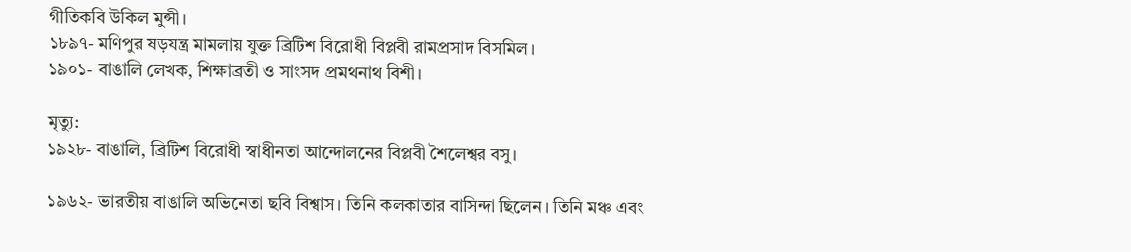গীতিকবি উকিল মুন্সী।
১৮৯৭- মণিপুর ষড়যন্ত্র মামলায় যুক্ত ব্রিটিশ বিরোধী বিপ্লবী রামপ্রসাদ বিসমিল।
১৯০১- বাঙালি লেখক, শিক্ষাব্রতী ও সাংসদ প্রমথনাথ বিশী।

মৃত্যু:
১৯২৮- বাঙালি, ব্রিটিশ বিরোধী স্বাধীনতা আন্দোলনের বিপ্লবী শৈলেশ্বর বসু।

১৯৬২- ভারতীয় বাঙালি অভিনেতা ছবি বিশ্বাস। তিনি কলকাতার বাসিন্দা ছিলেন। তিনি মঞ্চ এবং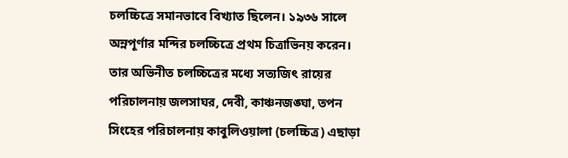চলচ্চিত্রে সমানভাবে বিখ্যাত ছিলেন। ১৯৩৬ সালে অন্নপূর্ণার মন্দির চলচ্চিত্রে প্রথম চিত্রাভিনয় করেন। তার অভিনীত চলচ্চিত্রের মধ্যে সত্যজিৎ রায়ের পরিচালনায় জলসাঘর, দেবী, কাঞ্চনজঙ্ঘা, তপন সিংহের পরিচালনায় কাবুলিওয়ালা (চলচ্চিত্র) এছাড়া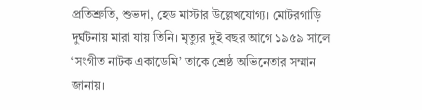প্রতিশ্রুতি, শুভদা, হেড মাস্টার উল্লেখযোগ্য। মোটরগাড়ি দুর্ঘটনায় মারা যায় তিনি। মৃত্যুর দুই বছর আগে ১৯৫৯ সালে ‘সংগীত নাটক একাডেমি’ তাকে শ্রেষ্ঠ অভিনেতার সম্মান জানায়।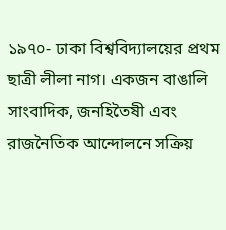১৯৭০- ঢাকা বিশ্ববিদ্যালয়ের প্রথম ছাত্রী লীলা নাগ। একজন বাঙালি সাংবাদিক, জনহিতৈষী এবং রাজনৈতিক আন্দোলনে সক্রিয়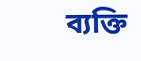ব্যক্তি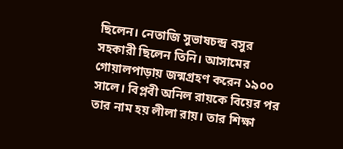ছিলেন। নেতাজি সুভাষচন্দ্র বসুর সহকারী ছিলেন তিনি। আসামের গোয়ালপাড়ায় জন্মগ্রহণ করেন ১৯০০ সালে। বিপ্লবী অনিল রায়কে বিয়ের পর তার নাম হয় লীলা রায়। তার শিক্ষা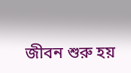জীবন শুরু হয়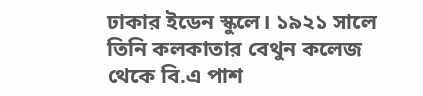ঢাকার ইডেন স্কুলে। ১৯২১ সালে তিনি কলকাতার বেথুন কলেজ থেকে বি.এ পাশ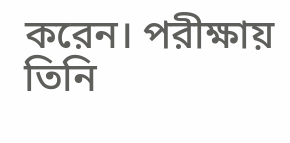করেন। পরীক্ষায় তিনি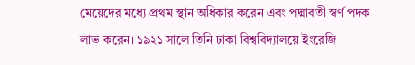মেয়েদের মধ্যে প্রথম স্থান অধিকার করেন এবং পদ্মাবতী স্বর্ণ পদক লাভ করেন। ১৯২১ সালে তিনি ঢাকা বিশ্ববিদ্যালয়ে ইংরেজি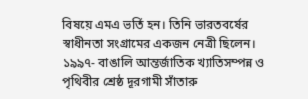বিষয়ে এমএ ভর্তি হন। তিনি ভারতবর্ষের স্বাধীনতা সংগ্রামের একজন নেত্রী ছিলেন।
১৯৯৭- বাঙালি আন্তর্জাতিক খ্যাতিসম্পন্ন ও পৃথিবীর শ্রেষ্ঠ দূরগামী সাঁতারু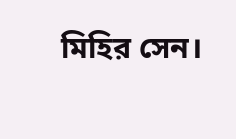মিহির সেন।